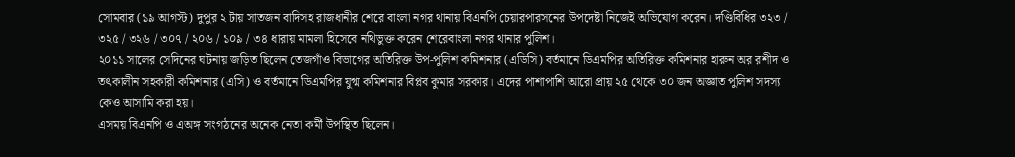সোমবার (১৯ আগস্ট) দুপুর ২ টায় সাতজন বাদিসহ রাজধানীর শেরে বাংলা নগর থানায় বিএনপি চেয়ারপারসনের উপদেষ্টা নিজেই অভিযোগ করেন। দণ্ডিবিধির ৩২৩ / ৩২৫ / ৩২৬ / ৩০৭ / ২০৬ / ১০৯ / ৩৪ ধারায় মামলা হিসেবে নথিভুক্ত করেন শেরেবাংলা নগর থানার পুলিশ।
২০১১ সালের সেদিনের ঘটনায় জড়িত ছিলেন তেজগাঁও বিভাগের অতিরিক্ত উপ-পুলিশ কমিশনার (এডিসি) বর্তমানে ডিএমপির অতিরিক্ত কমিশনার হারুন অর রশীদ ও তৎকালীন সহকারী কমিশনার (এসি) ও বর্তমানে ডিএমপির যুগ্ম কমিশনার বিপ্লব কুমার সরকার। এদের পাশাপাশি আরো প্রায় ২৫ থেকে ৩০ জন অজ্ঞাত পুলিশ সদস্য কেও আসামি করা হয়।
এসময় বিএনপি ও এঅঙ্গ সংগঠনের অনেক নেতা কর্মী উপস্থিত ছিলেন।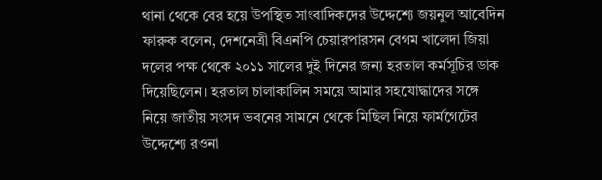থানা থেকে বের হয়ে উপস্থিত সাংবাদিকদের উদ্দেশ্যে জয়নুল আবেদিন ফারুক বলেন, দেশনেত্রী বিএনপি চেয়ারপারসন বেগম খালেদা জিয়া দলের পক্ষ থেকে ২০১১ সালের দুই দিনের জন্য হরতাল কর্মসূচির ডাক দিয়েছিলেন। হরতাল চালাকালিন সময়ে আমার সহযোদ্ধাদের সঙ্গে নিয়ে জাতীয় সংসদ ভবনের সামনে থেকে মিছিল নিয়ে ফার্মগেটের উদ্দেশ্যে রওনা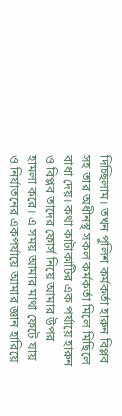দিচ্ছিলাম। তখন পুলিশ কর্মকর্তা হারুন বিপ্লব সহ তার অধীনস্থ সকল কর্মকর্তা মিলে মিছিলে বাধা দেয়। কথা কাটাকাটির এক পর্যায়ে হারুন ও বিপ্লব তাদের ফোর্স নিয়ে আমার উপর হামলা করে। এ সময় আমার মাথা ফেটে যায় ও নির্যাতনের একপর্যায়ে আমার জ্ঞান হারিয়ে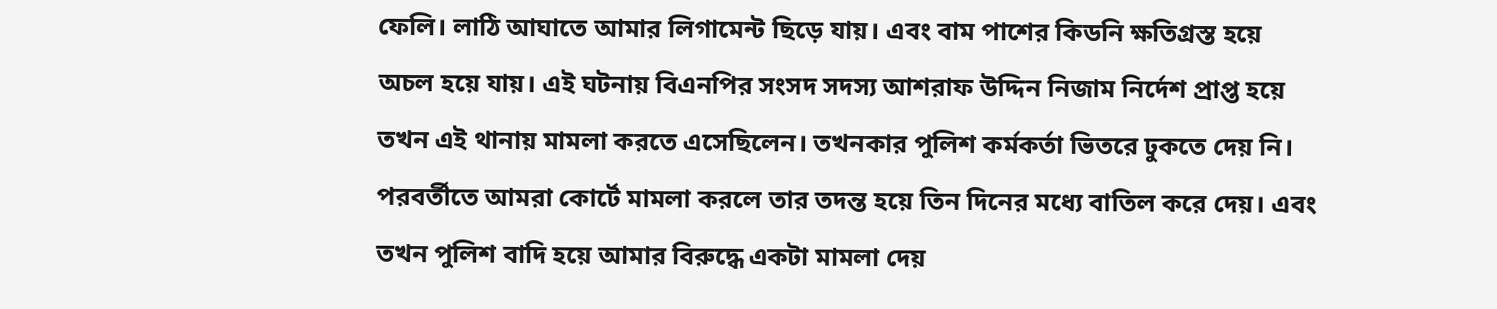ফেলি। লাঠি আঘাতে আমার লিগামেন্ট ছিড়ে যায়। এবং বাম পাশের কিডনি ক্ষতিগ্রস্ত হয়ে অচল হয়ে যায়। এই ঘটনায় বিএনপির সংসদ সদস্য আশরাফ উদ্দিন নিজাম নির্দেশ প্রাপ্ত হয়ে তখন এই থানায় মামলা করতে এসেছিলেন। তখনকার পুলিশ কর্মকর্তা ভিতরে ঢুকতে দেয় নি। পরবর্তীতে আমরা কোর্টে মামলা করলে তার তদন্ত হয়ে তিন দিনের মধ্যে বাতিল করে দেয়। এবং তখন পুলিশ বাদি হয়ে আমার বিরুদ্ধে একটা মামলা দেয়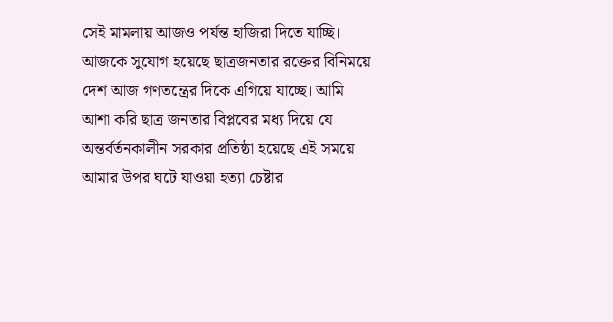সেই মামলায় আজও পর্যন্ত হাজিরা দিতে যাচ্ছি।
আজকে সুযোগ হয়েছে ছাত্রজনতার রক্তের বিনিময়ে দেশ আজ গণতন্ত্রের দিকে এগিয়ে যাচ্ছে। আমি আশা করি ছাত্র জনতার বিপ্লবের মধ্য দিয়ে যে অন্তর্বর্তনকালীন সরকার প্রতিষ্ঠা হয়েছে এই সময়ে আমার উপর ঘটে যাওয়া হত্যা চেষ্টার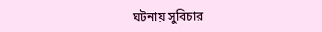ঘটনায় সুবিচার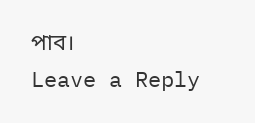পাব।
Leave a Reply